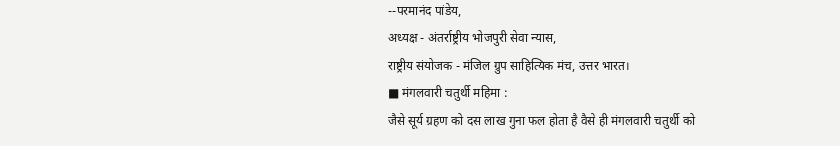--परमानंद पांडेय,
अध्यक्ष - अंतर्राष्ट्रीय भोजपुरी सेवा न्यास,
राष्ट्रीय संयोजक - मंजिल ग्रुप साहित्यिक मंच, उत्तर भारत।
■ मंगलवारी चतुर्थी महिमा :
जैसे सूर्य ग्रहण को दस लाख गुना फल होता है वैसे ही मंगलवारी चतुर्थी को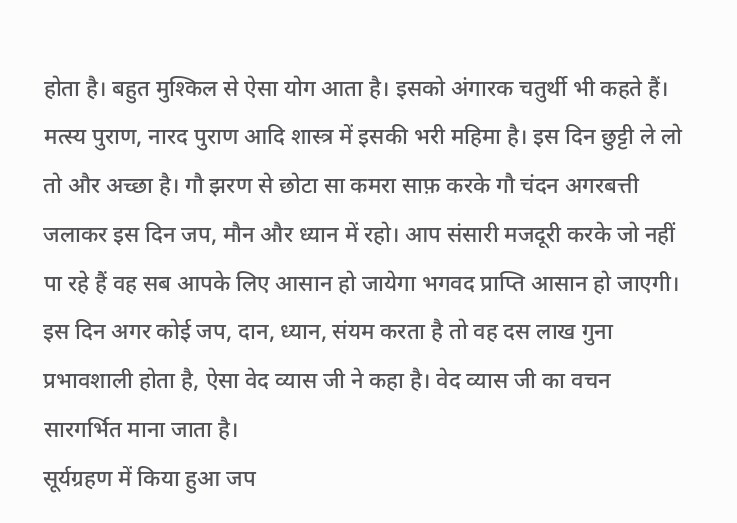होता है। बहुत मुश्किल से ऐसा योग आता है। इसको अंगारक चतुर्थी भी कहते हैं। मत्स्य पुराण, नारद पुराण आदि शास्त्र में इसकी भरी महिमा है। इस दिन छुट्टी ले लो तो और अच्छा है। गौ झरण से छोटा सा कमरा साफ़ करके गौ चंदन अगरबत्ती जलाकर इस दिन जप, मौन और ध्यान में रहो। आप संसारी मजदूरी करके जो नहीं पा रहे हैं वह सब आपके लिए आसान हो जायेगा भगवद प्राप्ति आसान हो जाएगी।
इस दिन अगर कोई जप, दान, ध्यान, संयम करता है तो वह दस लाख गुना प्रभावशाली होता है, ऐसा वेद व्यास जी ने कहा है। वेद व्यास जी का वचन सारगर्भित माना जाता है।
सूर्यग्रहण में किया हुआ जप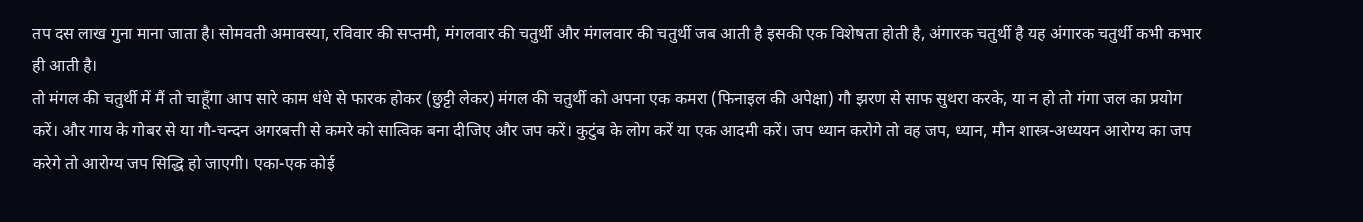तप दस लाख गुना माना जाता है। सोमवती अमावस्या, रविवार की सप्तमी, मंगलवार की चतुर्थी और मंगलवार की चतुर्थी जब आती है इसकी एक विशेषता होती है, अंगारक चतुर्थी है यह अंगारक चतुर्थी कभी कभार ही आती है।
तो मंगल की चतुर्थी में मैं तो चाहूँगा आप सारे काम धंधे से फारक होकर (छुट्टी लेकर) मंगल की चतुर्थी को अपना एक कमरा (फिनाइल की अपेक्षा) गौ झरण से साफ सुथरा करके, या न हो तो गंगा जल का प्रयोग करें। और गाय के गोबर से या गौ-चन्दन अगरबत्ती से कमरे को सात्विक बना दीजिए और जप करें। कुटुंब के लोग करें या एक आदमी करें। जप ध्यान करोगे तो वह जप, ध्यान, मौन शास्त्र-अध्ययन आरोग्य का जप करेगे तो आरोग्य जप सिद्धि हो जाएगी। एका-एक कोई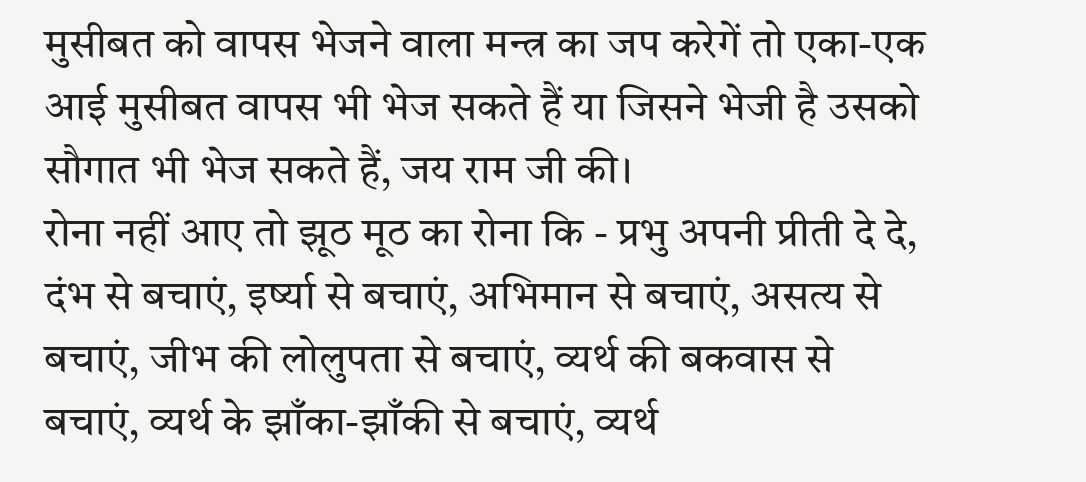मुसीबत को वापस भेजने वाला मन्त्र का जप करेगें तो एका-एक आई मुसीबत वापस भी भेज सकते हैं या जिसने भेजी है उसको सौगात भी भेज सकते हैं, जय राम जी की।
रोना नहीं आए तो झूठ मूठ का रोना कि - प्रभु अपनी प्रीती दे दे, दंभ से बचाएं, इर्ष्या से बचाएं, अभिमान से बचाएं, असत्य से बचाएं, जीभ की लोलुपता से बचाएं, व्यर्थ की बकवास से बचाएं, व्यर्थ के झाँका-झाँकी से बचाएं, व्यर्थ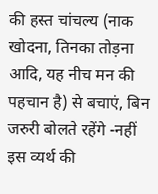की हस्त चांचल्य (नाक खोदना, तिनका तोड़ना आदि, यह नीच मन की पहचान है) से बचाएं, बिन जरुरी बोलते रहेंगे -नहीं इस व्यर्थ की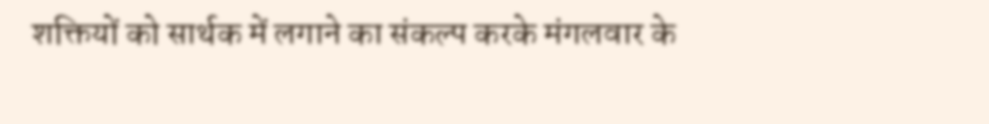शक्तियों को सार्थक में लगाने का संकल्प करके मंगलवार के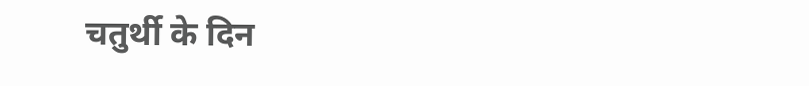चतुर्थी के दिन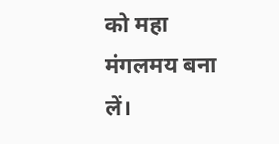को महा मंगलमय बना लें।